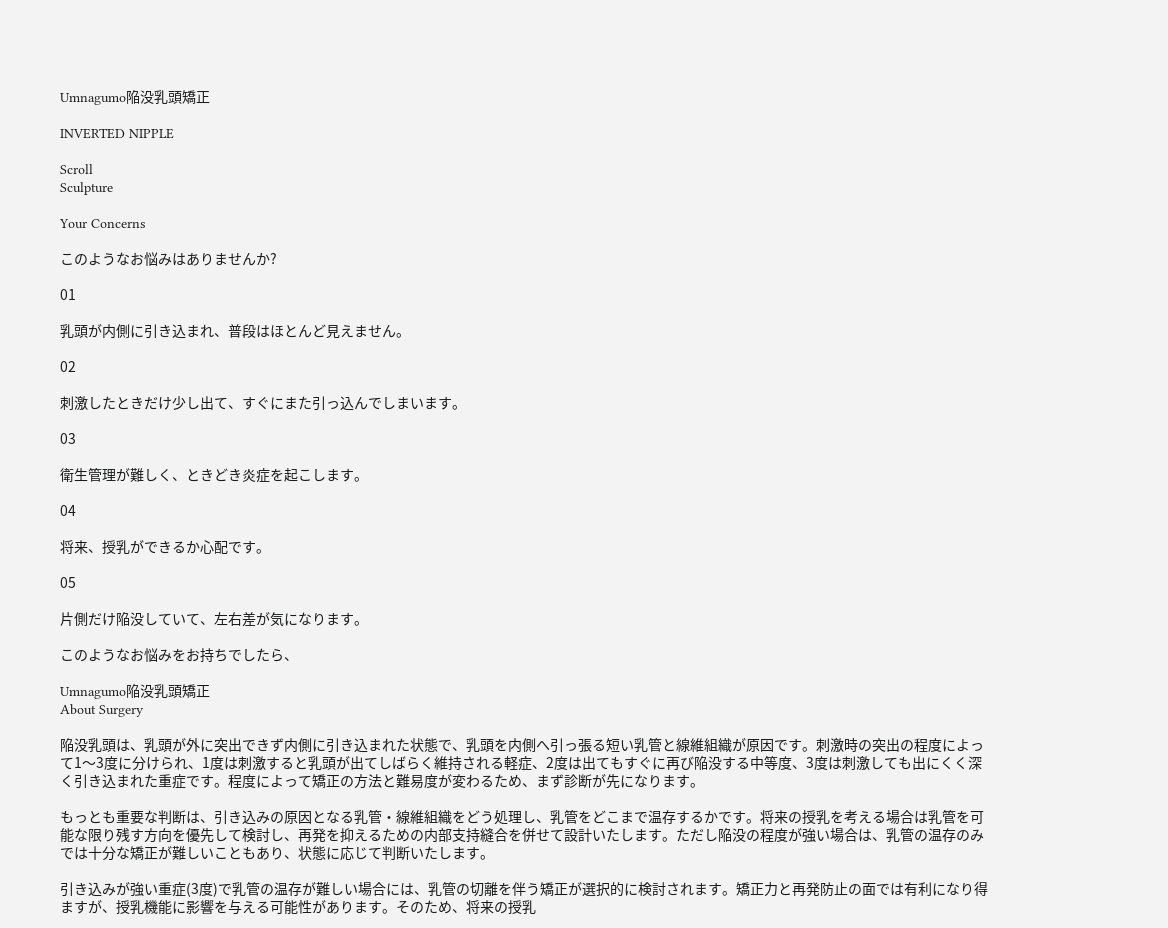Umnagumo陥没乳頭矯正

INVERTED NIPPLE

Scroll
Sculpture

Your Concerns

このようなお悩みはありませんか?

01

乳頭が内側に引き込まれ、普段はほとんど見えません。

02

刺激したときだけ少し出て、すぐにまた引っ込んでしまいます。

03

衛生管理が難しく、ときどき炎症を起こします。

04

将来、授乳ができるか心配です。

05

片側だけ陥没していて、左右差が気になります。

このようなお悩みをお持ちでしたら、

Umnagumo陥没乳頭矯正
About Surgery

陥没乳頭は、乳頭が外に突出できず内側に引き込まれた状態で、乳頭を内側へ引っ張る短い乳管と線維組織が原因です。刺激時の突出の程度によって1〜3度に分けられ、1度は刺激すると乳頭が出てしばらく維持される軽症、2度は出てもすぐに再び陥没する中等度、3度は刺激しても出にくく深く引き込まれた重症です。程度によって矯正の方法と難易度が変わるため、まず診断が先になります。

もっとも重要な判断は、引き込みの原因となる乳管・線維組織をどう処理し、乳管をどこまで温存するかです。将来の授乳を考える場合は乳管を可能な限り残す方向を優先して検討し、再発を抑えるための内部支持縫合を併せて設計いたします。ただし陥没の程度が強い場合は、乳管の温存のみでは十分な矯正が難しいこともあり、状態に応じて判断いたします。

引き込みが強い重症(3度)で乳管の温存が難しい場合には、乳管の切離を伴う矯正が選択的に検討されます。矯正力と再発防止の面では有利になり得ますが、授乳機能に影響を与える可能性があります。そのため、将来の授乳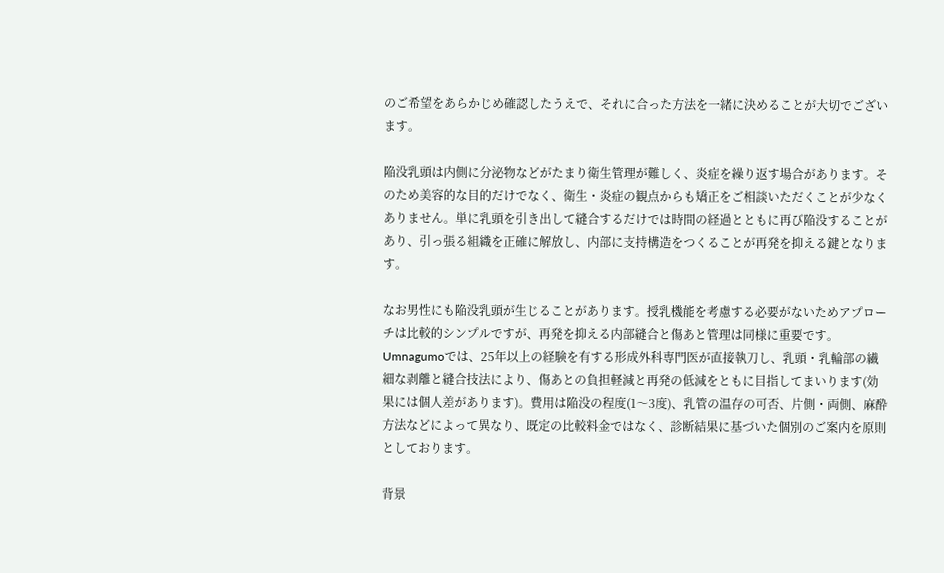のご希望をあらかじめ確認したうえで、それに合った方法を一緒に決めることが大切でございます。

陥没乳頭は内側に分泌物などがたまり衛生管理が難しく、炎症を繰り返す場合があります。そのため美容的な目的だけでなく、衛生・炎症の観点からも矯正をご相談いただくことが少なくありません。単に乳頭を引き出して縫合するだけでは時間の経過とともに再び陥没することがあり、引っ張る組織を正確に解放し、内部に支持構造をつくることが再発を抑える鍵となります。

なお男性にも陥没乳頭が生じることがあります。授乳機能を考慮する必要がないためアプローチは比較的シンプルですが、再発を抑える内部縫合と傷あと管理は同様に重要です。Umnagumoでは、25年以上の経験を有する形成外科専門医が直接執刀し、乳頭・乳輪部の繊細な剥離と縫合技法により、傷あとの負担軽減と再発の低減をともに目指してまいります(効果には個人差があります)。費用は陥没の程度(1〜3度)、乳管の温存の可否、片側・両側、麻酔方法などによって異なり、既定の比較料金ではなく、診断結果に基づいた個別のご案内を原則としております。

背景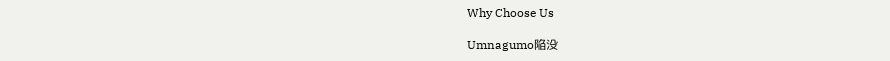Why Choose Us

Umnagumo陥没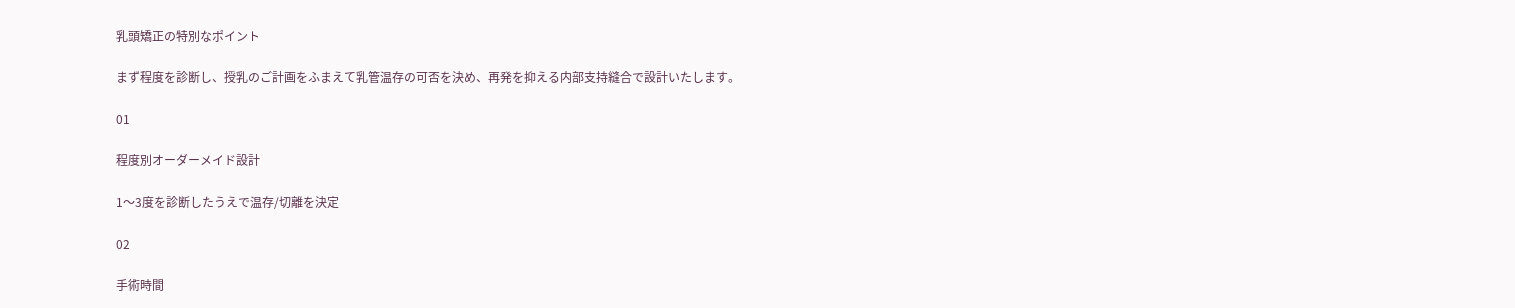乳頭矯正の特別なポイント

まず程度を診断し、授乳のご計画をふまえて乳管温存の可否を決め、再発を抑える内部支持縫合で設計いたします。

01

程度別オーダーメイド設計

1〜3度を診断したうえで温存/切離を決定

02

手術時間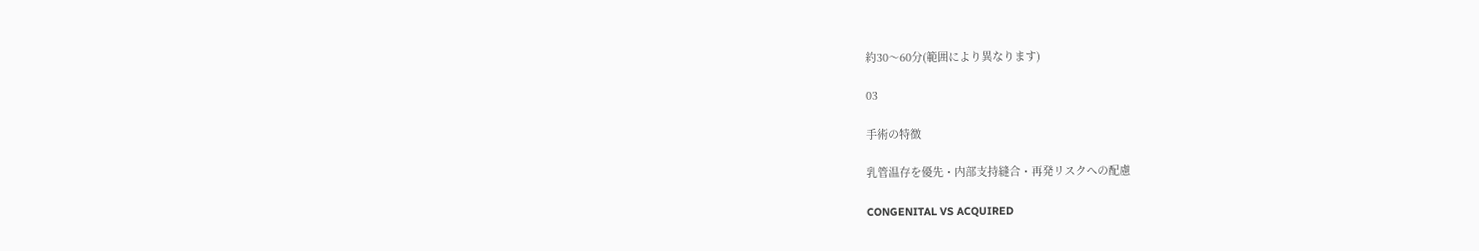約30〜60分(範囲により異なります)

03

手術の特徴

乳管温存を優先・内部支持縫合・再発リスクへの配慮

CONGENITAL VS ACQUIRED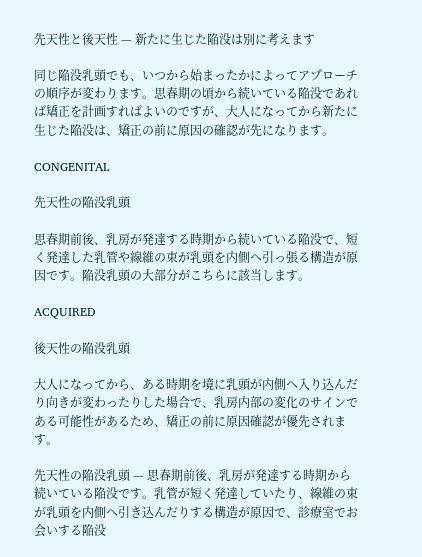先天性と後天性 — 新たに生じた陥没は別に考えます

同じ陥没乳頭でも、いつから始まったかによってアプローチの順序が変わります。思春期の頃から続いている陥没であれば矯正を計画すればよいのですが、大人になってから新たに生じた陥没は、矯正の前に原因の確認が先になります。

CONGENITAL

先天性の陥没乳頭

思春期前後、乳房が発達する時期から続いている陥没で、短く発達した乳管や線維の束が乳頭を内側へ引っ張る構造が原因です。陥没乳頭の大部分がこちらに該当します。

ACQUIRED

後天性の陥没乳頭

大人になってから、ある時期を境に乳頭が内側へ入り込んだり向きが変わったりした場合で、乳房内部の変化のサインである可能性があるため、矯正の前に原因確認が優先されます。

先天性の陥没乳頭 — 思春期前後、乳房が発達する時期から続いている陥没です。乳管が短く発達していたり、線維の束が乳頭を内側へ引き込んだりする構造が原因で、診療室でお会いする陥没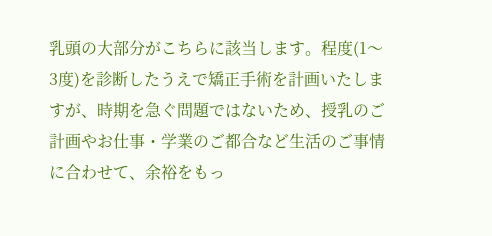乳頭の大部分がこちらに該当します。程度(1〜3度)を診断したうえで矯正手術を計画いたしますが、時期を急ぐ問題ではないため、授乳のご計画やお仕事・学業のご都合など生活のご事情に合わせて、余裕をもっ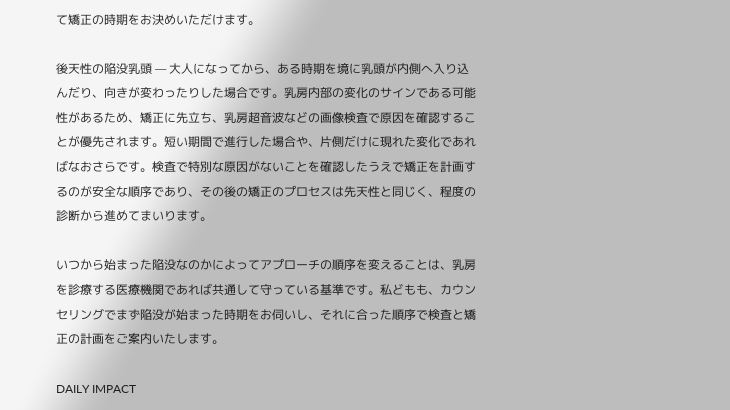て矯正の時期をお決めいただけます。

後天性の陥没乳頭 — 大人になってから、ある時期を境に乳頭が内側へ入り込んだり、向きが変わったりした場合です。乳房内部の変化のサインである可能性があるため、矯正に先立ち、乳房超音波などの画像検査で原因を確認することが優先されます。短い期間で進行した場合や、片側だけに現れた変化であればなおさらです。検査で特別な原因がないことを確認したうえで矯正を計画するのが安全な順序であり、その後の矯正のプロセスは先天性と同じく、程度の診断から進めてまいります。

いつから始まった陥没なのかによってアプローチの順序を変えることは、乳房を診療する医療機関であれば共通して守っている基準です。私どもも、カウンセリングでまず陥没が始まった時期をお伺いし、それに合った順序で検査と矯正の計画をご案内いたします。

DAILY IMPACT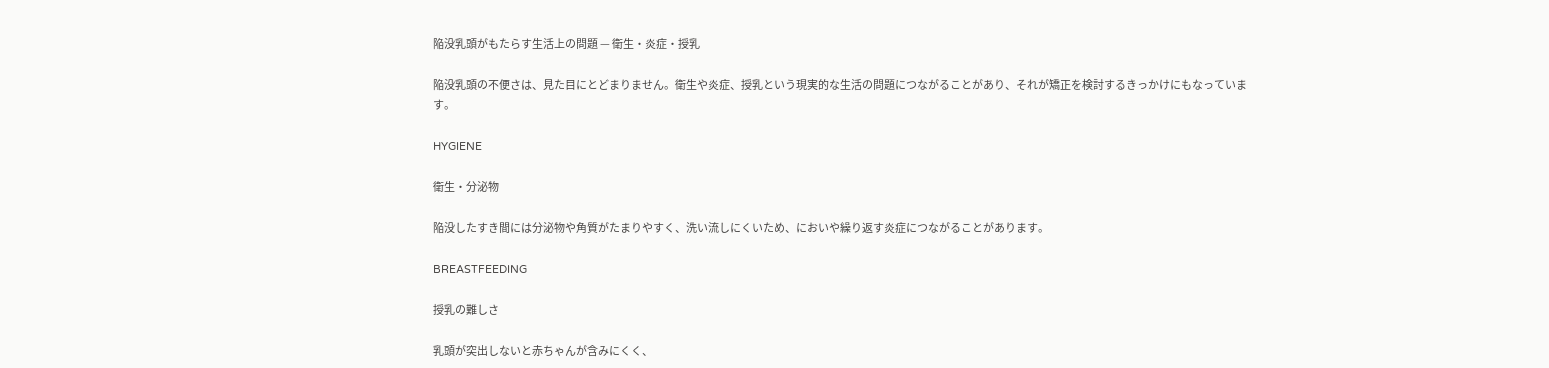陥没乳頭がもたらす生活上の問題 — 衛生・炎症・授乳

陥没乳頭の不便さは、見た目にとどまりません。衛生や炎症、授乳という現実的な生活の問題につながることがあり、それが矯正を検討するきっかけにもなっています。

HYGIENE

衛生・分泌物

陥没したすき間には分泌物や角質がたまりやすく、洗い流しにくいため、においや繰り返す炎症につながることがあります。

BREASTFEEDING

授乳の難しさ

乳頭が突出しないと赤ちゃんが含みにくく、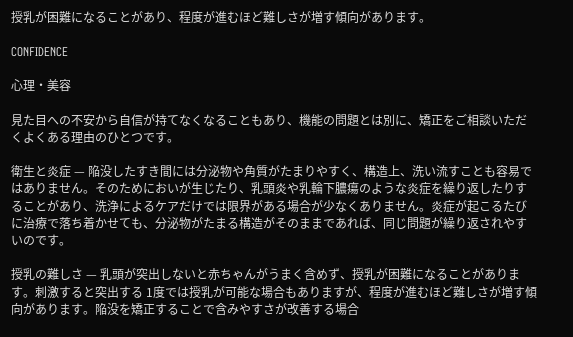授乳が困難になることがあり、程度が進むほど難しさが増す傾向があります。

CONFIDENCE

心理・美容

見た目への不安から自信が持てなくなることもあり、機能の問題とは別に、矯正をご相談いただくよくある理由のひとつです。

衛生と炎症 — 陥没したすき間には分泌物や角質がたまりやすく、構造上、洗い流すことも容易ではありません。そのためにおいが生じたり、乳頭炎や乳輪下膿瘍のような炎症を繰り返したりすることがあり、洗浄によるケアだけでは限界がある場合が少なくありません。炎症が起こるたびに治療で落ち着かせても、分泌物がたまる構造がそのままであれば、同じ問題が繰り返されやすいのです。

授乳の難しさ — 乳頭が突出しないと赤ちゃんがうまく含めず、授乳が困難になることがあります。刺激すると突出する 1度では授乳が可能な場合もありますが、程度が進むほど難しさが増す傾向があります。陥没を矯正することで含みやすさが改善する場合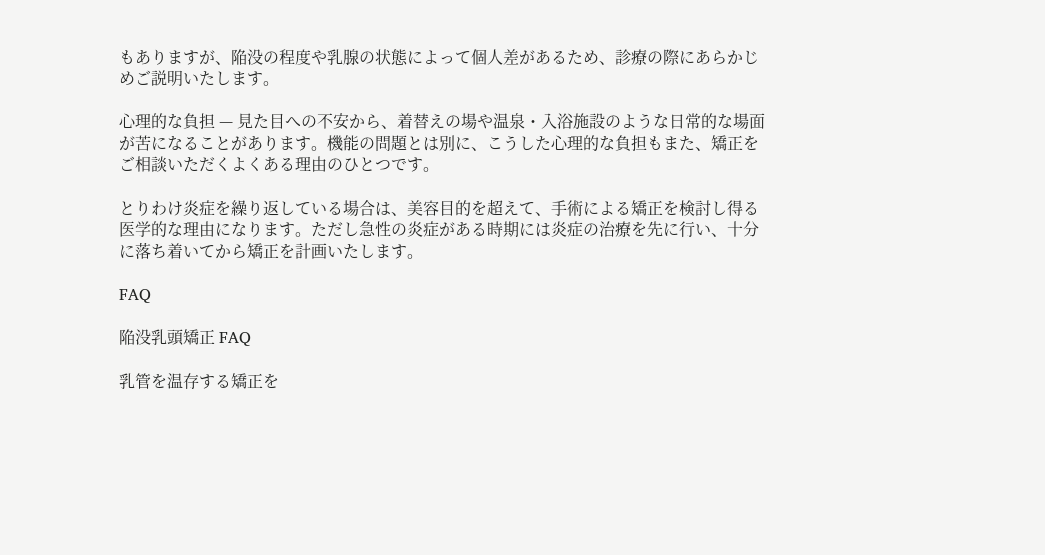もありますが、陥没の程度や乳腺の状態によって個人差があるため、診療の際にあらかじめご説明いたします。

心理的な負担 — 見た目への不安から、着替えの場や温泉・入浴施設のような日常的な場面が苦になることがあります。機能の問題とは別に、こうした心理的な負担もまた、矯正をご相談いただくよくある理由のひとつです。

とりわけ炎症を繰り返している場合は、美容目的を超えて、手術による矯正を検討し得る医学的な理由になります。ただし急性の炎症がある時期には炎症の治療を先に行い、十分に落ち着いてから矯正を計画いたします。

FAQ

陥没乳頭矯正 FAQ

乳管を温存する矯正を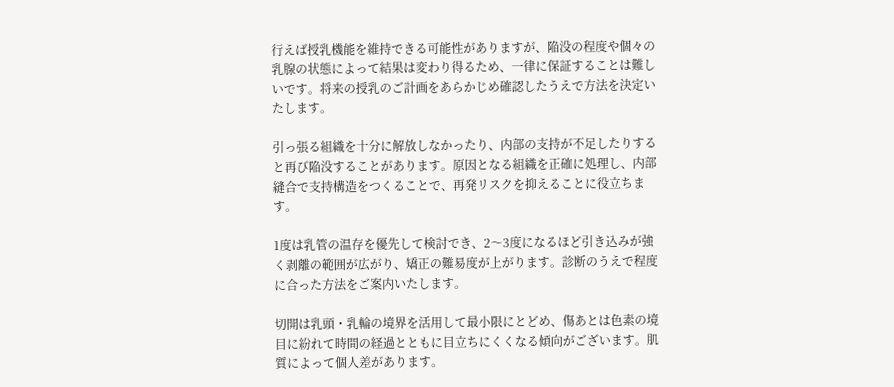行えば授乳機能を維持できる可能性がありますが、陥没の程度や個々の乳腺の状態によって結果は変わり得るため、一律に保証することは難しいです。将来の授乳のご計画をあらかじめ確認したうえで方法を決定いたします。

引っ張る組織を十分に解放しなかったり、内部の支持が不足したりすると再び陥没することがあります。原因となる組織を正確に処理し、内部縫合で支持構造をつくることで、再発リスクを抑えることに役立ちます。

1度は乳管の温存を優先して検討でき、2〜3度になるほど引き込みが強く剥離の範囲が広がり、矯正の難易度が上がります。診断のうえで程度に合った方法をご案内いたします。

切開は乳頭・乳輪の境界を活用して最小限にとどめ、傷あとは色素の境目に紛れて時間の経過とともに目立ちにくくなる傾向がございます。肌質によって個人差があります。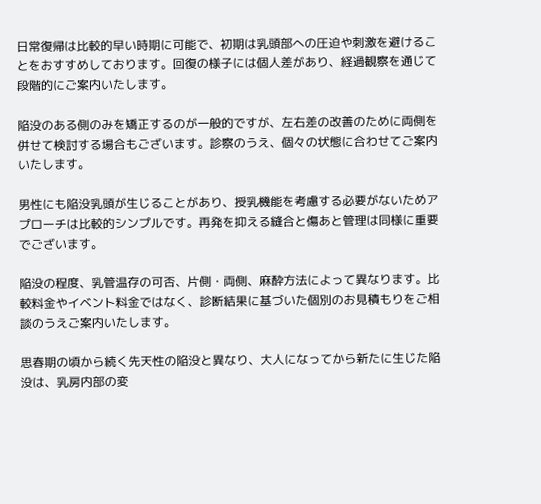日常復帰は比較的早い時期に可能で、初期は乳頭部への圧迫や刺激を避けることをおすすめしております。回復の様子には個人差があり、経過観察を通じて段階的にご案内いたします。

陥没のある側のみを矯正するのが一般的ですが、左右差の改善のために両側を併せて検討する場合もございます。診察のうえ、個々の状態に合わせてご案内いたします。

男性にも陥没乳頭が生じることがあり、授乳機能を考慮する必要がないためアプローチは比較的シンプルです。再発を抑える縫合と傷あと管理は同様に重要でございます。

陥没の程度、乳管温存の可否、片側・両側、麻酔方法によって異なります。比較料金やイベント料金ではなく、診断結果に基づいた個別のお見積もりをご相談のうえご案内いたします。

思春期の頃から続く先天性の陥没と異なり、大人になってから新たに生じた陥没は、乳房内部の変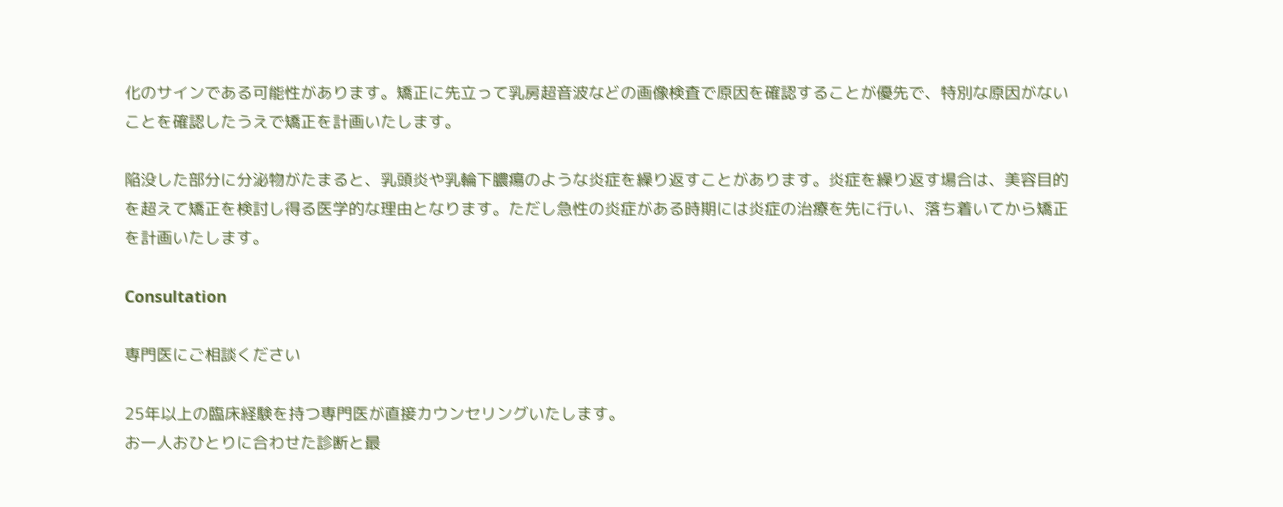化のサインである可能性があります。矯正に先立って乳房超音波などの画像検査で原因を確認することが優先で、特別な原因がないことを確認したうえで矯正を計画いたします。

陥没した部分に分泌物がたまると、乳頭炎や乳輪下膿瘍のような炎症を繰り返すことがあります。炎症を繰り返す場合は、美容目的を超えて矯正を検討し得る医学的な理由となります。ただし急性の炎症がある時期には炎症の治療を先に行い、落ち着いてから矯正を計画いたします。

Consultation

専門医にご相談ください

25年以上の臨床経験を持つ専門医が直接カウンセリングいたします。
お一人おひとりに合わせた診断と最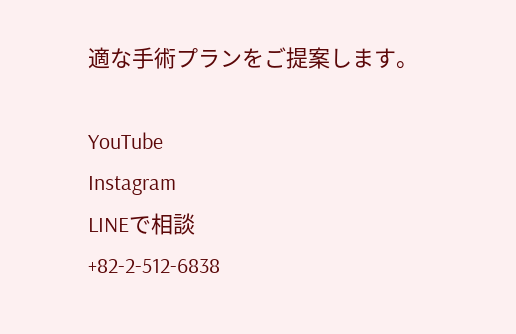適な手術プランをご提案します。

YouTube
Instagram
LINEで相談
+82-2-512-6838